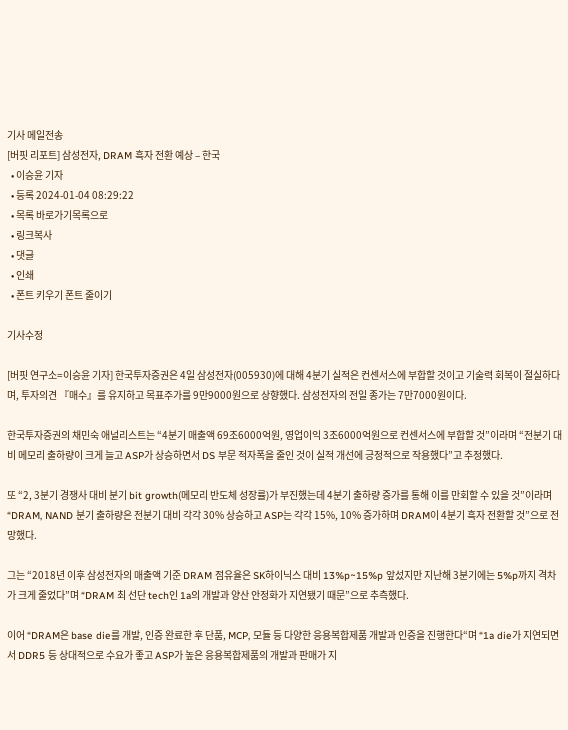기사 메일전송
[버핏 리포트] 삼성전자, DRAM 흑자 전환 예상 – 한국
  • 이승윤 기자
  • 등록 2024-01-04 08:29:22
  • 목록 바로가기목록으로
  • 링크복사
  • 댓글
  • 인쇄
  • 폰트 키우기 폰트 줄이기

기사수정

[버핏 연구소=이승윤 기자] 한국투자증권은 4일 삼성전자(005930)에 대해 4분기 실적은 컨센서스에 부합할 것이고 기술력 회복이 절실하다며, 투자의견 『매수』를 유지하고 목표주가를 9만9000원으로 상향했다. 삼성전자의 전일 종가는 7만7000원이다.

한국투자증권의 채민숙 애널리스트는 “4분기 매출액 69조6000억원, 영업이익 3조6000억원으로 컨센서스에 부합할 것”이라며 “전분기 대비 메모리 출하량이 크게 늘고 ASP가 상승하면서 DS 부문 적자폭을 줄인 것이 실적 개선에 긍정적으로 작용했다”고 추정했다.

또 “2, 3분기 경쟁사 대비 분기 bit growth(메모리 반도체 성장률)가 부진했는데 4분기 출하량 증가를 통해 이를 만회할 수 있을 것”이라며 “DRAM, NAND 분기 출하량은 전분기 대비 각각 30% 상승하고 ASP는 각각 15%, 10% 증가하며 DRAM이 4분기 흑자 전환할 것”으로 전망했다.

그는 “2018년 이후 삼성전자의 매출액 기준 DRAM 점유율은 SK하이닉스 대비 13%p~15%p 앞섰지만 지난해 3분기에는 5%p까지 격차가 크게 줄었다”며 “DRAM 최 선단 tech인 1a의 개발과 양산 안정화가 지연됐기 때문”으로 추측했다.

이어 “DRAM은 base die를 개발, 인증 완료한 후 단품, MCP, 모듈 등 다양한 응용복합제품 개발과 인증을 진행한다“며 “1a die가 지연되면서 DDR5 등 상대적으로 수요가 좋고 ASP가 높은 응용복합제품의 개발과 판매가 지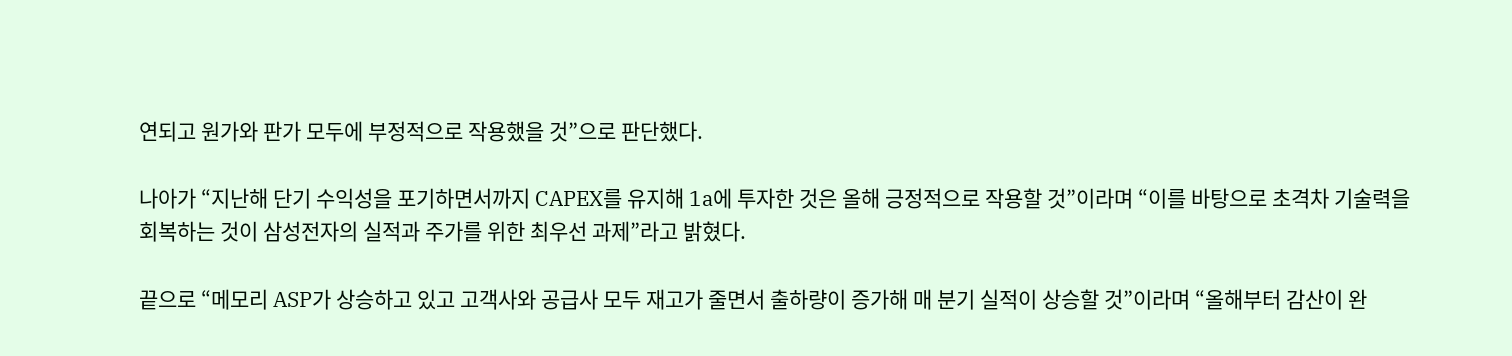연되고 원가와 판가 모두에 부정적으로 작용했을 것”으로 판단했다.

나아가 “지난해 단기 수익성을 포기하면서까지 CAPEX를 유지해 1a에 투자한 것은 올해 긍정적으로 작용할 것”이라며 “이를 바탕으로 초격차 기술력을 회복하는 것이 삼성전자의 실적과 주가를 위한 최우선 과제”라고 밝혔다.

끝으로 “메모리 ASP가 상승하고 있고 고객사와 공급사 모두 재고가 줄면서 출하량이 증가해 매 분기 실적이 상승할 것”이라며 “올해부터 감산이 완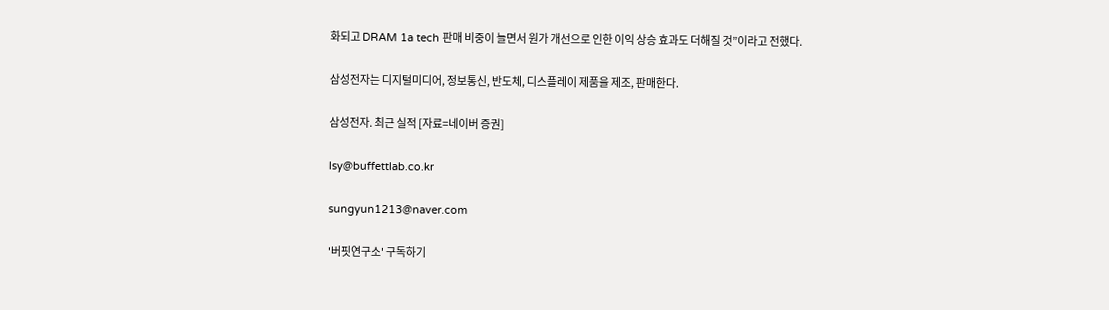화되고 DRAM 1a tech 판매 비중이 늘면서 원가 개선으로 인한 이익 상승 효과도 더해질 것”이라고 전했다.

삼성전자는 디지털미디어, 정보통신, 반도체, 디스플레이 제품을 제조, 판매한다.

삼성전자. 최근 실적 [자료=네이버 증권]

lsy@buffettlab.co.kr

sungyun1213@naver.com

'버핏연구소' 구독하기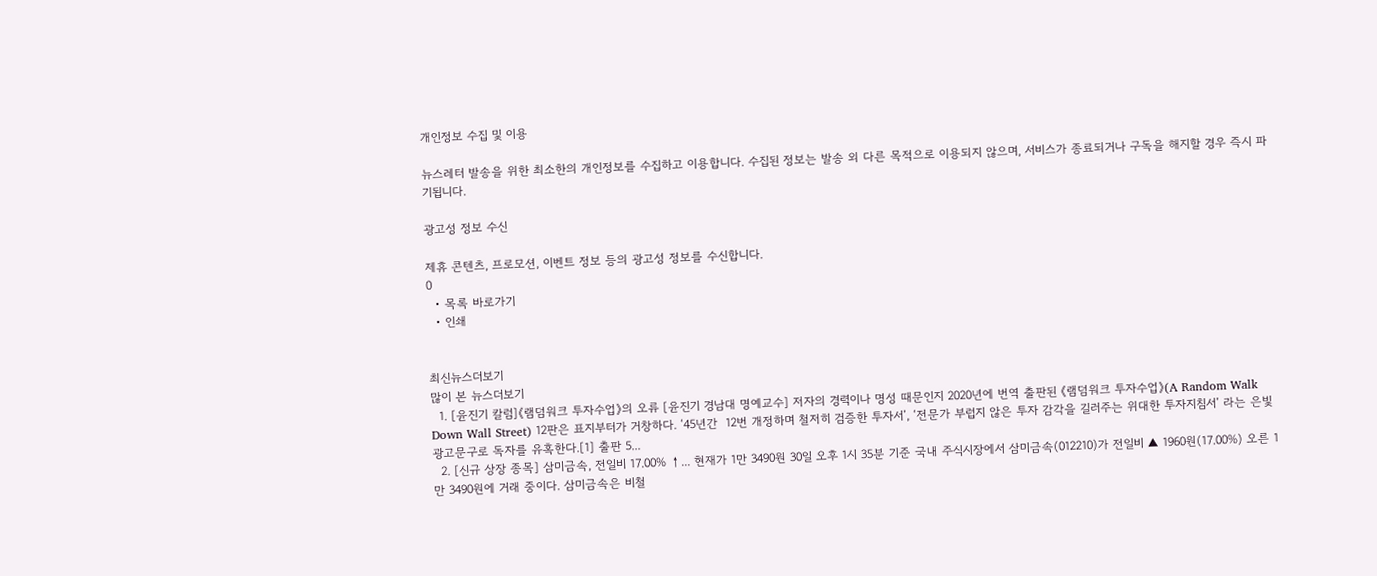개인정보 수집 및 이용

뉴스레터 발송을 위한 최소한의 개인정보를 수집하고 이용합니다. 수집된 정보는 발송 외 다른 목적으로 이용되지 않으며, 서비스가 종료되거나 구독을 해지할 경우 즉시 파기됩니다.

광고성 정보 수신

제휴 콘텐츠, 프로모션, 이벤트 정보 등의 광고성 정보를 수신합니다.
0
  • 목록 바로가기
  • 인쇄


최신뉴스더보기
많이 본 뉴스더보기
  1. [윤진기 칼럼]《램덤워크 투자수업》의 오류 [윤진기 경남대 명예교수] 저자의 경력이나 명성 때문인지 2020년에 번역 출판된 《램덤워크 투자수업》(A Random Walk Down Wall Street) 12판은 표지부터가 거창하다. ‘45년간  12번 개정하며 철저히 검증한 투자서’, ‘전문가 부럽지 않은 투자 감각을 길러주는 위대한 투자지침서’ 라는 은빛 광고문구로 독자를 유혹한다.[1] 출판 5...
  2. [신규 상장 종목] 삼미금속, 전일비 17.00% ↑... 현재가 1만 3490원 30일 오후 1시 35분 기준 국내 주식시장에서 삼미금속(012210)가 전일비 ▲ 1960원(17.00%) 오른 1만 3490원에 거래 중이다. 삼미금속은 비철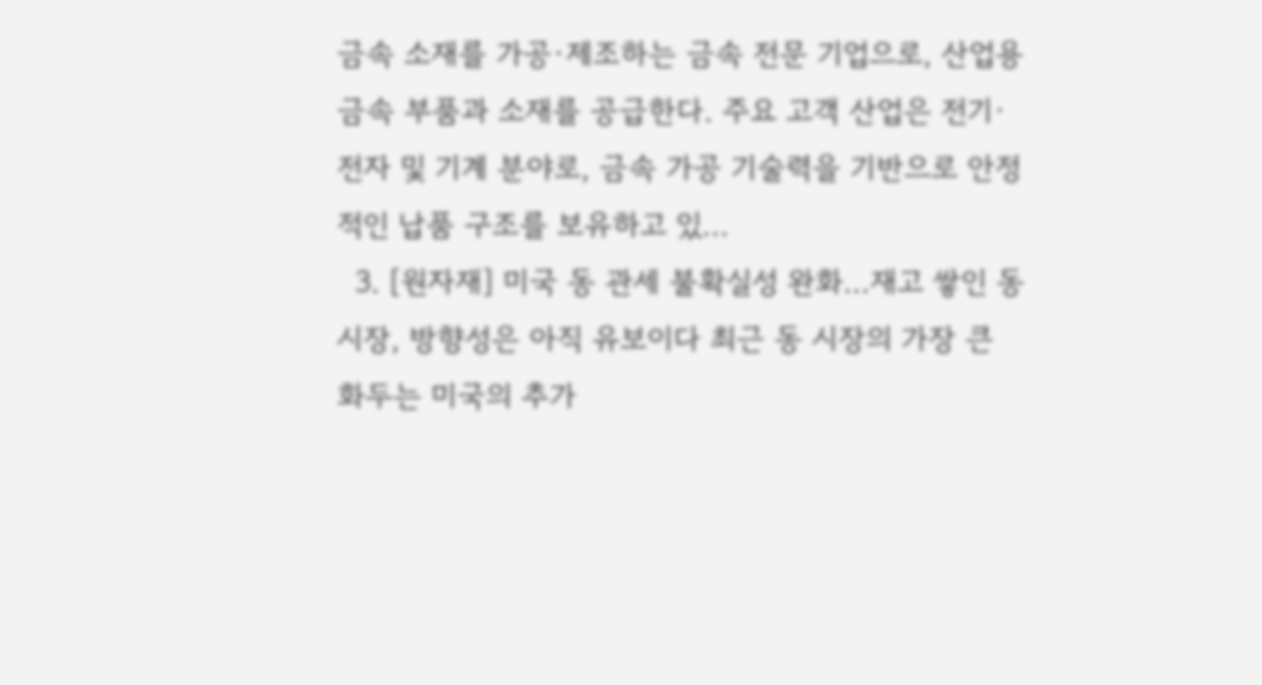금속 소재를 가공·제조하는 금속 전문 기업으로, 산업용 금속 부품과 소재를 공급한다. 주요 고객 산업은 전기·전자 및 기계 분야로, 금속 가공 기술력을 기반으로 안정적인 납품 구조를 보유하고 있...
  3. [원자재] 미국 동 관세 불확실성 완화…재고 쌓인 동 시장, 방향성은 아직 유보이다 최근 동 시장의 가장 큰 화두는 미국의 추가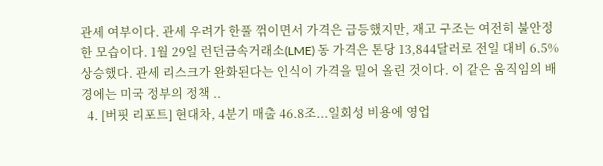관세 여부이다. 관세 우려가 한풀 꺾이면서 가격은 급등했지만, 재고 구조는 여전히 불안정한 모습이다. 1월 29일 런던금속거래소(LME) 동 가격은 톤당 13,844달러로 전일 대비 6.5% 상승했다. 관세 리스크가 완화된다는 인식이 가격을 밀어 올린 것이다. 이 같은 움직임의 배경에는 미국 정부의 정책 ..
  4. [버핏 리포트] 현대차, 4분기 매출 46.8조...일회성 비용에 영업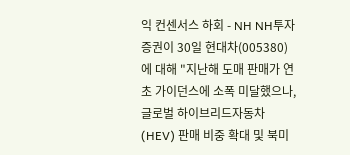익 컨센서스 하회 - NH NH투자증권이 30일 현대차(005380)에 대해 "지난해 도매 판매가 연초 가이던스에 소폭 미달했으나, 글로벌 하이브리드자동차(HEV) 판매 비중 확대 및 북미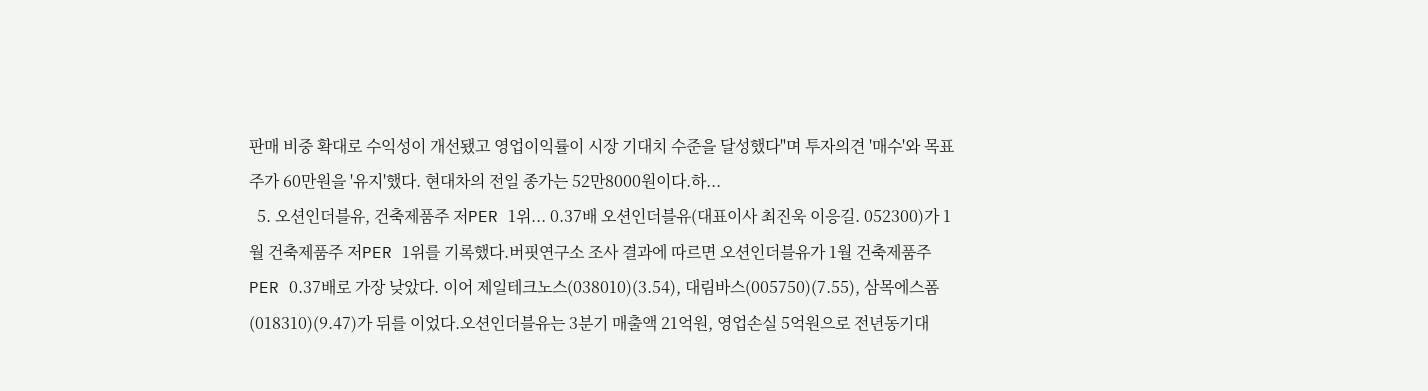판매 비중 확대로 수익성이 개선됐고 영업이익률이 시장 기대치 수준을 달성했다"며 투자의견 '매수'와 목표주가 60만원을 '유지'했다. 현대차의 전일 종가는 52만8000원이다.하...
  5. 오션인더블유, 건축제품주 저PER 1위... 0.37배 오션인더블유(대표이사 최진욱 이응길. 052300)가 1월 건축제품주 저PER 1위를 기록했다.버핏연구소 조사 결과에 따르면 오션인더블유가 1월 건축제품주 PER 0.37배로 가장 낮았다. 이어 제일테크노스(038010)(3.54), 대림바스(005750)(7.55), 삼목에스폼(018310)(9.47)가 뒤를 이었다.오션인더블유는 3분기 매출액 21억원, 영업손실 5억원으로 전년동기대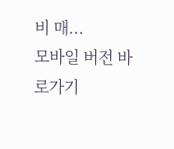비 매...
모바일 버전 바로가기